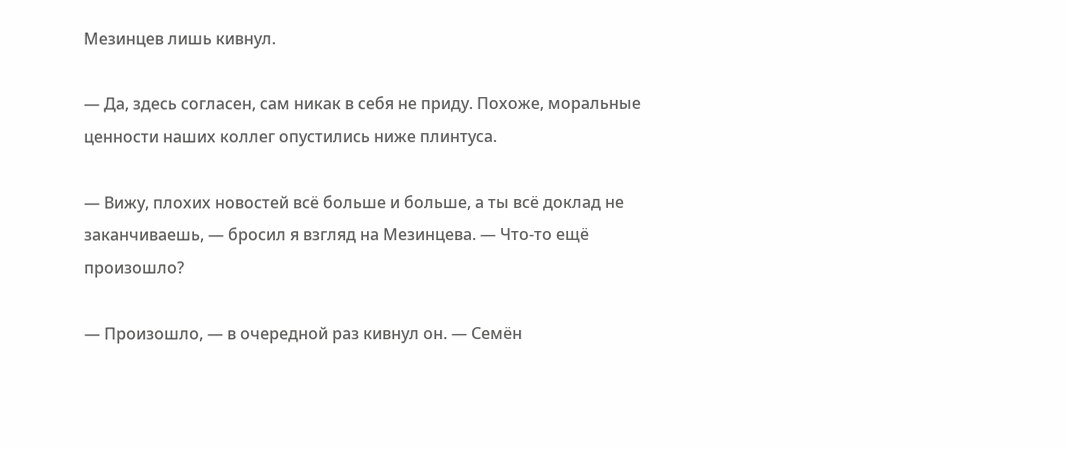Мезинцев лишь кивнул.

— Да, здесь согласен, сам никак в себя не приду. Похоже, моральные ценности наших коллег опустились ниже плинтуса.

— Вижу, плохих новостей всё больше и больше, а ты всё доклад не заканчиваешь, — бросил я взгляд на Мезинцева. — Что-то ещё произошло?

— Произошло, — в очередной раз кивнул он. — Семён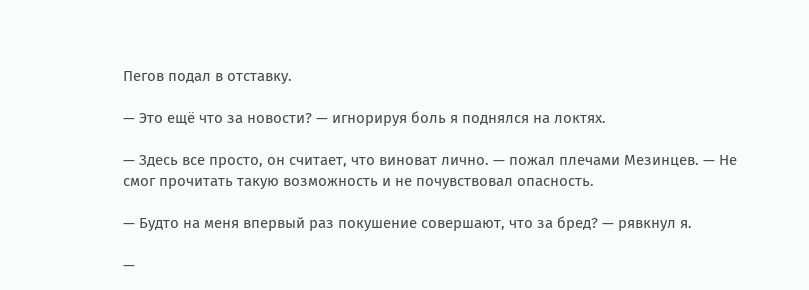Пегов подал в отставку.

— Это ещё что за новости? — игнорируя боль я поднялся на локтях.

— Здесь все просто, он считает, что виноват лично. — пожал плечами Мезинцев. — Не смог прочитать такую возможность и не почувствовал опасность.

— Будто на меня впервый раз покушение совершают, что за бред? — рявкнул я.

—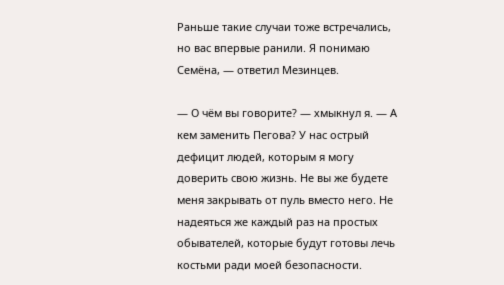Раньше такие случаи тоже встречались, но вас впервые ранили. Я понимаю Семёна, — ответил Мезинцев.

— О чём вы говорите? — хмыкнул я. — А кем заменить Пегова? У нас острый дефицит людей, которым я могу доверить свою жизнь. Не вы же будете меня закрывать от пуль вместо него. Не надеяться же каждый раз на простых обывателей, которые будут готовы лечь костьми ради моей безопасности.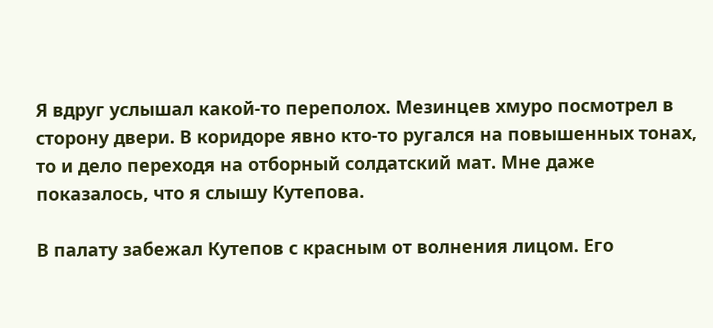Я вдруг услышал какой-то переполох. Мезинцев хмуро посмотрел в сторону двери. В коридоре явно кто-то ругался на повышенных тонах, то и дело переходя на отборный солдатский мат. Мне даже показалось, что я слышу Кутепова.

В палату забежал Кутепов с красным от волнения лицом. Его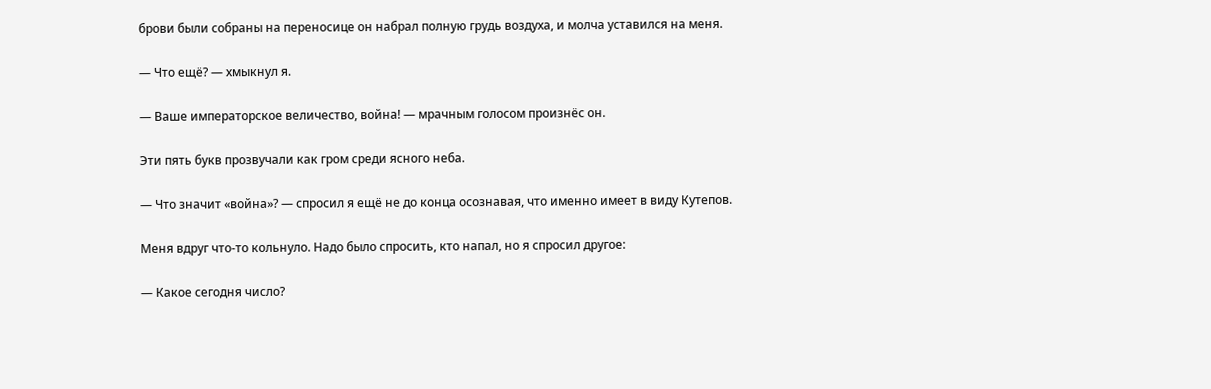брови были собраны на переносице он набрал полную грудь воздуха, и молча уставился на меня.

— Что ещё? — хмыкнул я.

— Ваше императорское величество, война! — мрачным голосом произнёс он.

Эти пять букв прозвучали как гром среди ясного неба.

— Что значит «война»? — спросил я ещё не до конца осознавая, что именно имеет в виду Кутепов.

Меня вдруг что-то кольнуло. Надо было спросить, кто напал, но я спросил другое:

— Какое сегодня число?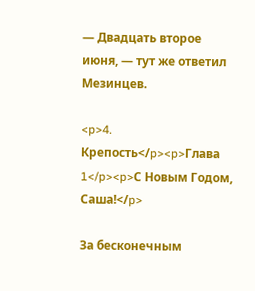— Двадцать второе июня, — тут же ответил Мезинцев.

<p>4. Крепость</p><p>Глава 1</p><p>С Новым Годом, Саша!</p>

За бесконечным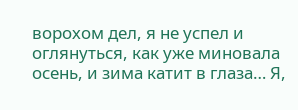ворохом дел, я не успел и оглянуться, как уже миновала осень, и зима катит в глаза… Я,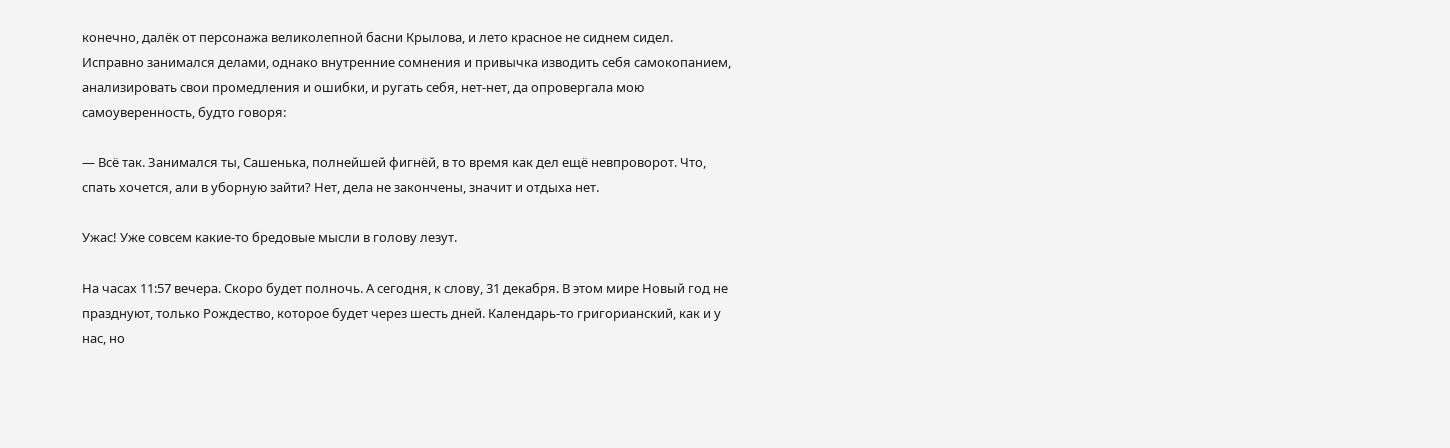конечно, далёк от персонажа великолепной басни Крылова, и лето красное не сиднем сидел. Исправно занимался делами, однако внутренние сомнения и привычка изводить себя самокопанием, анализировать свои промедления и ошибки, и ругать себя, нет-нет, да опровергала мою самоуверенность, будто говоря:

— Всё так. Занимался ты, Сашенька, полнейшей фигнёй, в то время как дел ещё невпроворот. Что, спать хочется, али в уборную зайти? Нет, дела не закончены, значит и отдыха нет.

Ужас! Уже совсем какие-то бредовые мысли в голову лезут.

На часах 11:57 вечера. Скоро будет полночь. А сегодня, к слову, 31 декабря. В этом мире Новый год не празднуют, только Рождество, которое будет через шесть дней. Календарь-то григорианский, как и у нас, но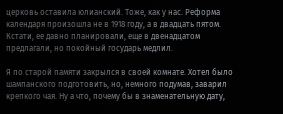церковь оставила юлианский. Тоже, как у нас. Реформа календаря произошла не в 1918 году, а в двадцать пятом. Кстати, ее давно планировали, еще в двенадцатом предлагали, но покойный государь медлил.

Я по старой памяти закрылся в своей комнате. Хотел было шампанского подготовить, но, немного подумав, заварил крепкого чая. Ну а что, почему бы в знаменательную дату,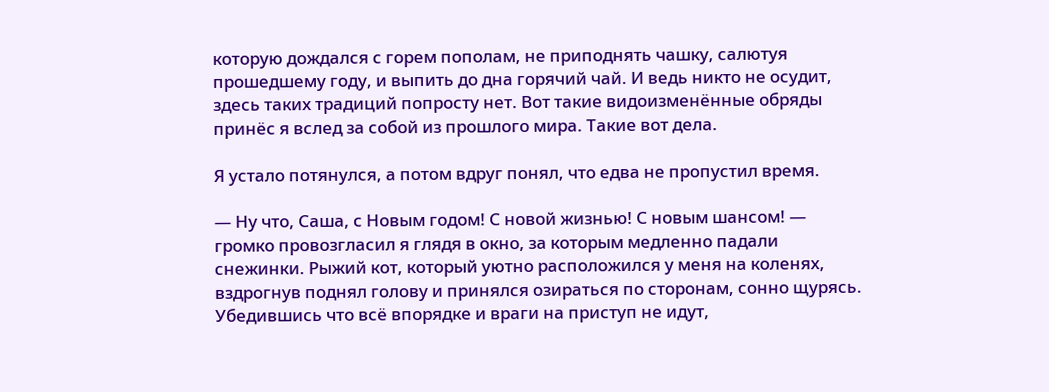которую дождался с горем пополам, не приподнять чашку, салютуя прошедшему году, и выпить до дна горячий чай. И ведь никто не осудит, здесь таких традиций попросту нет. Вот такие видоизменённые обряды принёс я вслед за собой из прошлого мира. Такие вот дела.

Я устало потянулся, а потом вдруг понял, что едва не пропустил время.

— Ну что, Саша, с Новым годом! С новой жизнью! С новым шансом! — громко провозгласил я глядя в окно, за которым медленно падали снежинки. Рыжий кот, который уютно расположился у меня на коленях, вздрогнув поднял голову и принялся озираться по сторонам, сонно щурясь. Убедившись что всё впорядке и враги на приступ не идут,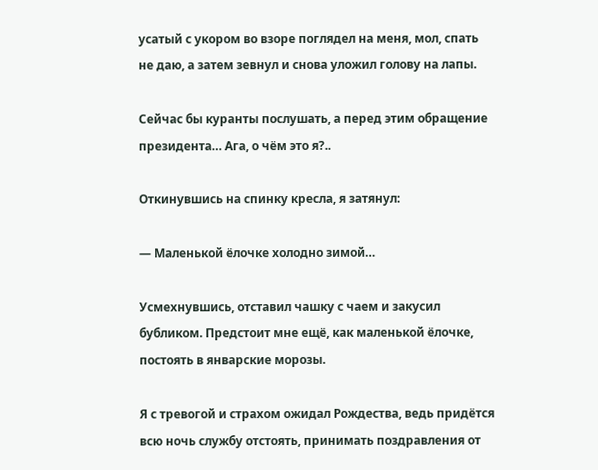усатый с укором во взоре поглядел на меня, мол, спать не даю, а затем зевнул и снова уложил голову на лапы.

Сейчас бы куранты послушать, а перед этим обращение президента… Ага, о чём это я?..

Откинувшись на спинку кресла, я затянул:

— Маленькой ёлочке холодно зимой…

Усмехнувшись, отставил чашку с чаем и закусил бубликом. Предстоит мне ещё, как маленькой ёлочке, постоять в январские морозы.

Я с тревогой и страхом ожидал Рождества, ведь придётся всю ночь службу отстоять, принимать поздравления от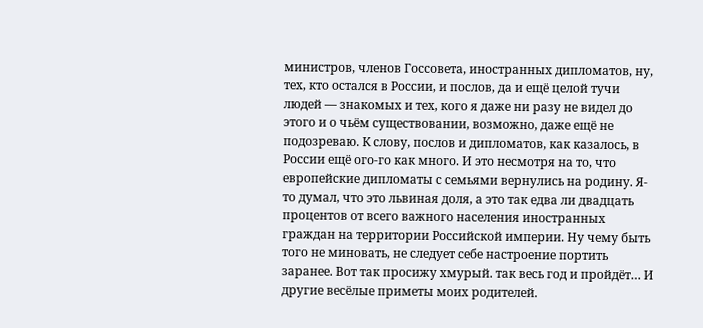министров, членов Госсовета, иностранных дипломатов, ну, тех, кто остался в России, и послов, да и ещё целой тучи людей — знакомых и тех, кого я даже ни разу не видел до этого и о чьём существовании, возможно, даже ещё не подозреваю. К слову, послов и дипломатов, как казалось, в России ещё ого-го как много. И это несмотря на то, что европейские дипломаты с семьями вернулись на родину. Я-то думал, что это львиная доля, а это так едва ли двадцать процентов от всего важного населения иностранных граждан на территории Российской империи. Ну чему быть того не миновать, не следует себе настроение портить заранее. Вот так просижу хмурый. так весь год и пройдёт… И другие весёлые приметы моих родителей.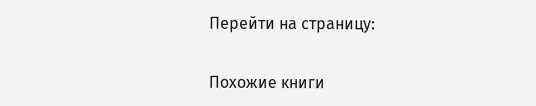Перейти на страницу:

Похожие книги